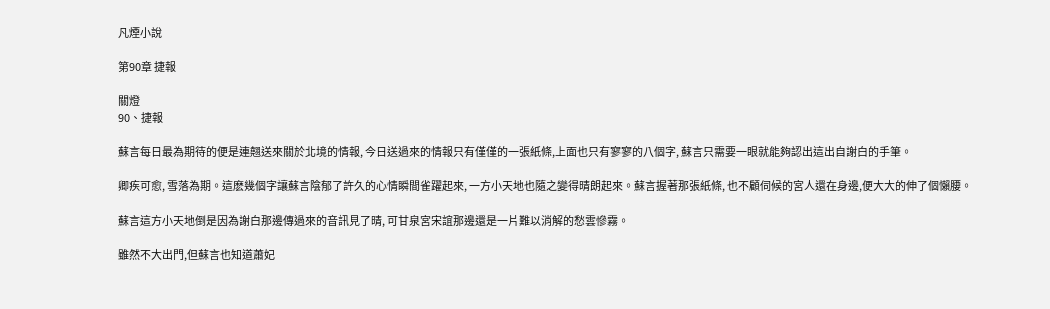凡煙小說

第90章 捷報

關燈
90、捷報

蘇言每日最為期待的便是連翹送來關於北境的情報, 今日送過來的情報只有僅僅的一張紙條,上面也只有寥寥的八個字, 蘇言只需要一眼就能夠認出這出自謝白的手筆。

卿疾可愈, 雪落為期。這麽幾個字讓蘇言陰郁了許久的心情瞬間雀躍起來, 一方小天地也隨之變得晴朗起來。蘇言握著那張紙條, 也不顧伺候的宮人還在身邊,便大大的伸了個懶腰。

蘇言這方小天地倒是因為謝白那邊傳過來的音訊見了晴, 可甘泉宮宋誼那邊還是一片難以消解的愁雲慘霧。

雖然不大出門,但蘇言也知道蕭妃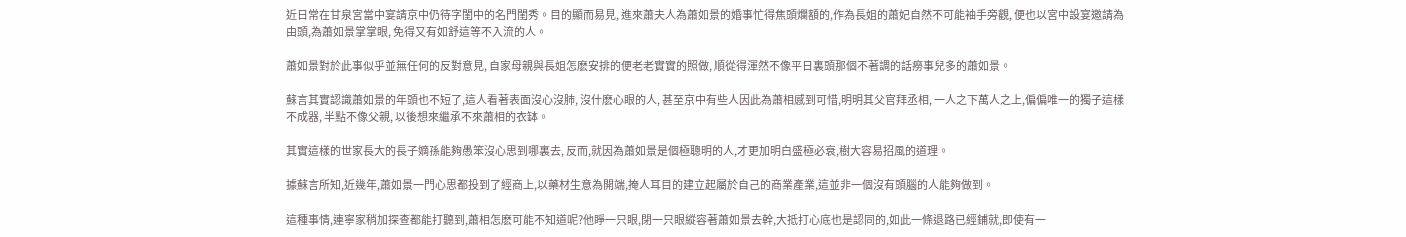近日常在甘泉宮當中宴請京中仍待字閨中的名門閨秀。目的顯而易見, 進來蕭夫人為蕭如景的婚事忙得焦頭爛額的,作為長姐的蕭妃自然不可能袖手旁觀, 便也以宮中設宴邀請為由頭,為蕭如景掌掌眼, 免得又有如舒這等不入流的人。

蕭如景對於此事似乎並無任何的反對意見, 自家母親與長姐怎麽安排的便老老實實的照做, 順從得渾然不像平日裏頭那個不著調的話癆事兒多的蕭如景。

蘇言其實認識蕭如景的年頭也不短了,這人看著表面沒心沒肺, 沒什麽心眼的人, 甚至京中有些人因此為蕭相感到可惜,明明其父官拜丞相, 一人之下萬人之上,偏偏唯一的獨子這樣不成器, 半點不像父親, 以後想來繼承不來蕭相的衣缽。

其實這樣的世家長大的長子嫡孫能夠愚笨沒心思到哪裏去, 反而,就因為蕭如景是個極聰明的人,才更加明白盛極必衰,樹大容易招風的道理。

據蘇言所知,近幾年,蕭如景一門心思都投到了經商上,以藥材生意為開端,掩人耳目的建立起屬於自己的商業產業,這並非一個沒有頭腦的人能夠做到。

這種事情,連寧家稍加探查都能打聽到,蕭相怎麽可能不知道呢?他睜一只眼,閉一只眼縱容著蕭如景去幹,大抵打心底也是認同的,如此一條退路已經鋪就,即使有一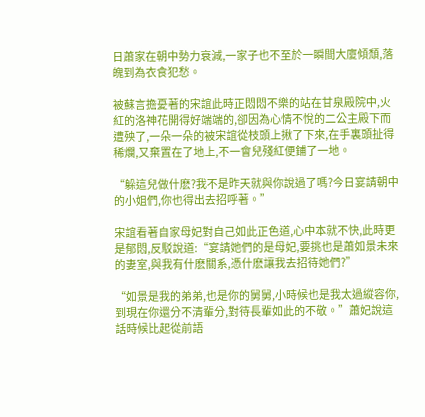日蕭家在朝中勢力衰減,一家子也不至於一瞬間大廈傾頹,落魄到為衣食犯愁。

被蘇言擔憂著的宋誼此時正悶悶不樂的站在甘泉殿院中,火紅的洛神花開得好端端的,卻因為心情不悅的二公主殿下而遭殃了,一朵一朵的被宋誼從枝頭上揪了下來,在手裏頭扯得稀爛,又棄置在了地上,不一會兒殘紅便鋪了一地。

“躲這兒做什麽?我不是昨天就與你說過了嗎?今日宴請朝中的小姐們,你也得出去招呼著。”

宋誼看著自家母妃對自己如此正色道,心中本就不快,此時更是郁悶,反駁說道:“宴請她們的是母妃,要挑也是蕭如景未來的妻室,與我有什麽關系,憑什麽讓我去招待她們?”

“如景是我的弟弟,也是你的舅舅,小時候也是我太過縱容你,到現在你還分不清輩分,對待長輩如此的不敬。”蕭妃說這話時候比起從前語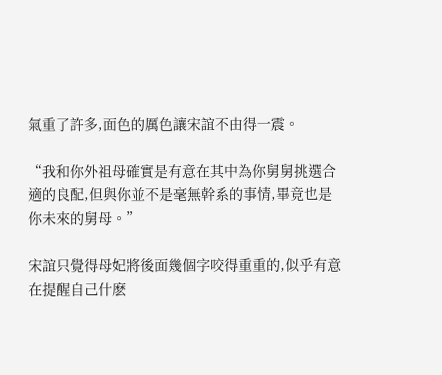氣重了許多,面色的厲色讓宋誼不由得一震。

“我和你外祖母確實是有意在其中為你舅舅挑選合適的良配,但與你並不是毫無幹系的事情,畢竟也是你未來的舅母。”

宋誼只覺得母妃將後面幾個字咬得重重的,似乎有意在提醒自己什麽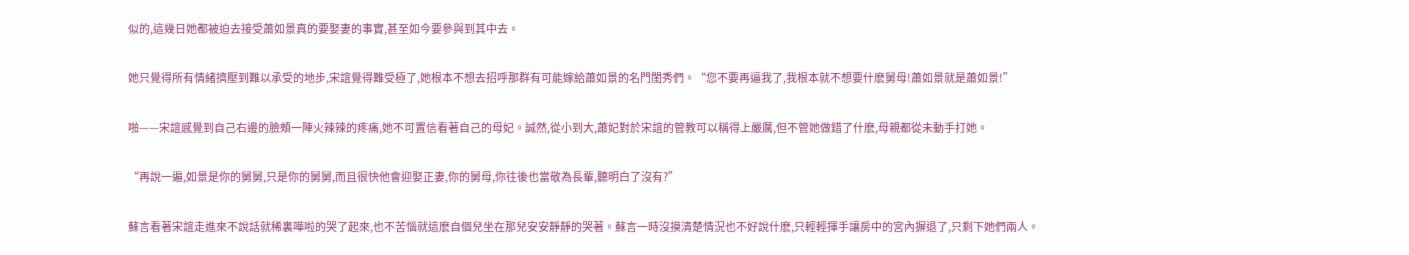似的,這幾日她都被迫去接受蕭如景真的要娶妻的事實,甚至如今要參與到其中去。

她只覺得所有情緒擠壓到難以承受的地步,宋誼覺得難受極了,她根本不想去招呼那群有可能嫁給蕭如景的名門閨秀們。“您不要再逼我了,我根本就不想要什麽舅母!蕭如景就是蕭如景!”

啪——宋誼感覺到自己右邊的臉頰一陣火辣辣的疼痛,她不可置信看著自己的母妃。誠然,從小到大,蕭妃對於宋誼的管教可以稱得上嚴厲,但不管她做錯了什麽,母親都從未動手打她。

“再說一遍,如景是你的舅舅,只是你的舅舅,而且很快他會迎娶正妻,你的舅母,你往後也當敬為長輩,聽明白了沒有?”

蘇言看著宋誼走進來不說話就稀裏嘩啦的哭了起來,也不苦惱就這麽自個兒坐在那兒安安靜靜的哭著。蘇言一時沒摸清楚情況也不好說什麽,只輕輕揮手讓房中的宮內摒退了,只剩下她們兩人。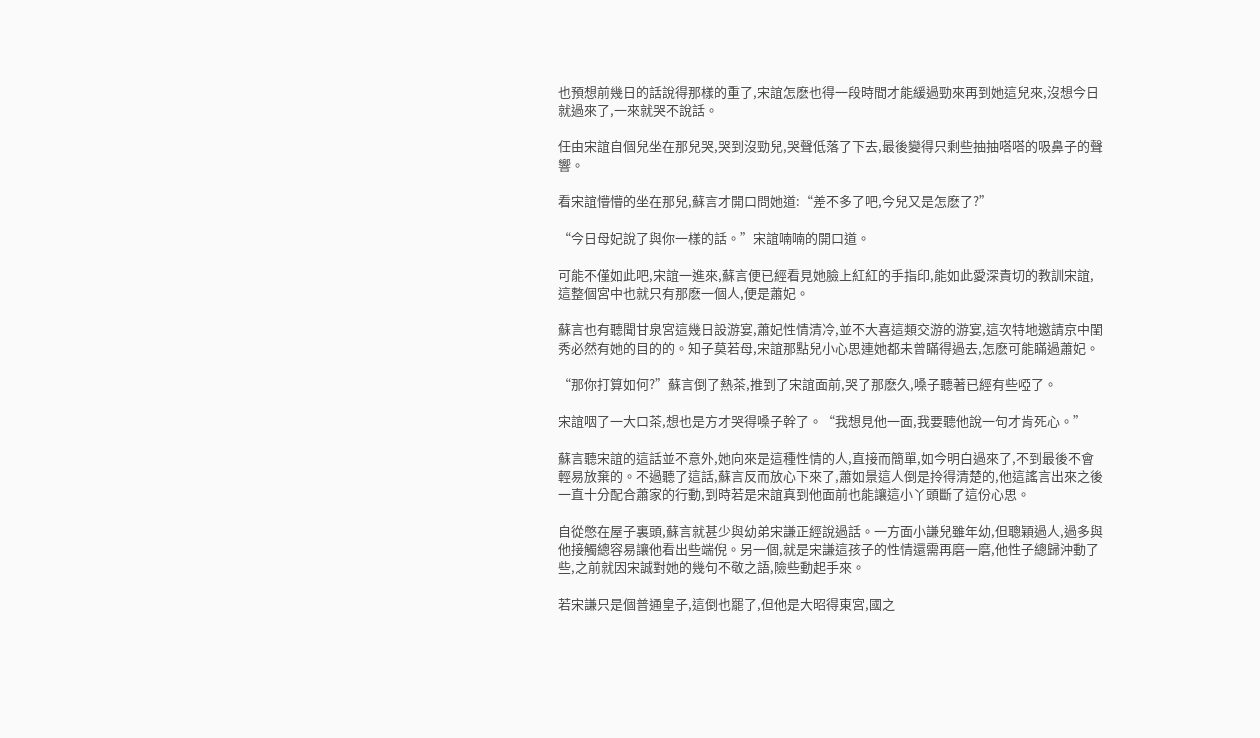也預想前幾日的話說得那樣的重了,宋誼怎麽也得一段時間才能緩過勁來再到她這兒來,沒想今日就過來了,一來就哭不說話。

任由宋誼自個兒坐在那兒哭,哭到沒勁兒,哭聲低落了下去,最後變得只剩些抽抽嗒嗒的吸鼻子的聲響。

看宋誼懵懵的坐在那兒,蘇言才開口問她道:“差不多了吧,今兒又是怎麽了?”

“今日母妃說了與你一樣的話。”宋誼喃喃的開口道。

可能不僅如此吧,宋誼一進來,蘇言便已經看見她臉上紅紅的手指印,能如此愛深責切的教訓宋誼,這整個宮中也就只有那麽一個人,便是蕭妃。

蘇言也有聽聞甘泉宮這幾日設游宴,蕭妃性情清冷,並不大喜這類交游的游宴,這次特地邀請京中閨秀必然有她的目的的。知子莫若母,宋誼那點兒小心思連她都未曾瞞得過去,怎麽可能瞞過蕭妃。

“那你打算如何?”蘇言倒了熱茶,推到了宋誼面前,哭了那麽久,嗓子聽著已經有些啞了。

宋誼咽了一大口茶,想也是方才哭得嗓子幹了。“我想見他一面,我要聽他說一句才肯死心。”

蘇言聽宋誼的這話並不意外,她向來是這種性情的人,直接而簡單,如今明白過來了,不到最後不會輕易放棄的。不過聽了這話,蘇言反而放心下來了,蕭如景這人倒是拎得清楚的,他這謠言出來之後一直十分配合蕭家的行動,到時若是宋誼真到他面前也能讓這小丫頭斷了這份心思。

自從憋在屋子裏頭,蘇言就甚少與幼弟宋謙正經說過話。一方面小謙兒雖年幼,但聰穎過人,過多與他接觸總容易讓他看出些端倪。另一個,就是宋謙這孩子的性情還需再磨一磨,他性子總歸沖動了些,之前就因宋誠對她的幾句不敬之語,險些動起手來。

若宋謙只是個普通皇子,這倒也罷了,但他是大昭得東宮,國之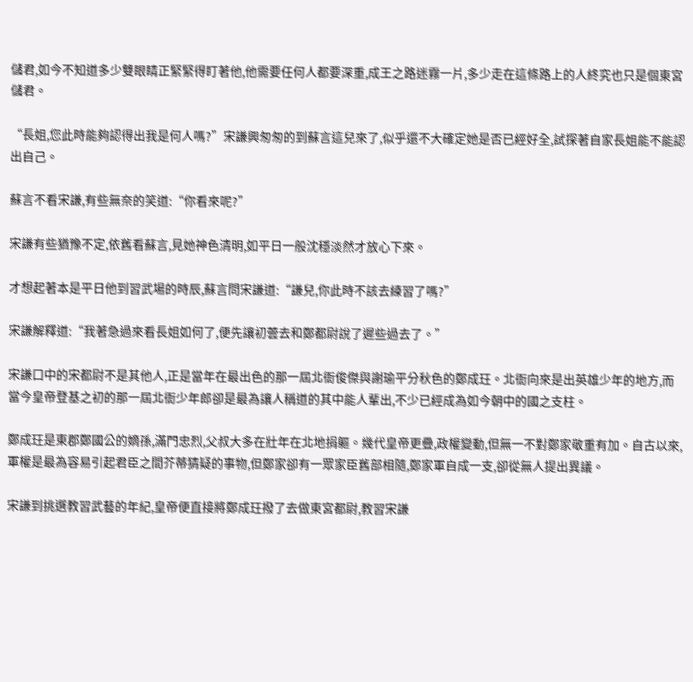儲君,如今不知道多少雙眼睛正緊緊得盯著他,他需要任何人都要深重,成王之路迷霧一片,多少走在這條路上的人終究也只是個東宮儲君。

“長姐,您此時能夠認得出我是何人嗎?”宋謙興匆匆的到蘇言這兒來了,似乎還不大確定她是否已經好全,試探著自家長姐能不能認出自己。

蘇言不看宋謙,有些無奈的笑道:“你看來呢?”

宋謙有些猶豫不定,依舊看蘇言,見她神色清明,如平日一般沈穩淡然才放心下來。

才想起著本是平日他到習武場的時辰,蘇言問宋謙道:“謙兒,你此時不該去練習了嗎?”

宋謙解釋道:“我著急過來看長姐如何了,便先讓初蕓去和鄭都尉說了遲些過去了。”

宋謙口中的宋都尉不是其他人,正是當年在最出色的那一屆北衙俊傑與謝瑜平分秋色的鄭成玨。北衙向來是出英雄少年的地方,而當今皇帝登基之初的那一屆北衙少年郎卻是最為讓人稱道的其中能人輩出,不少已經成為如今朝中的國之支柱。

鄭成玨是東郡鄭國公的嫡孫,滿門忠烈,父叔大多在壯年在北地捐軀。幾代皇帝更疊,政權變動,但無一不對鄭家敬重有加。自古以來,軍權是最為容易引起君臣之間芥蒂猜疑的事物,但鄭家卻有一眾家臣舊部相隨,鄭家軍自成一支,卻從無人提出異議。

宋謙到挑選教習武藝的年紀,皇帝便直接將鄭成玨撥了去做東宮都尉,教習宋謙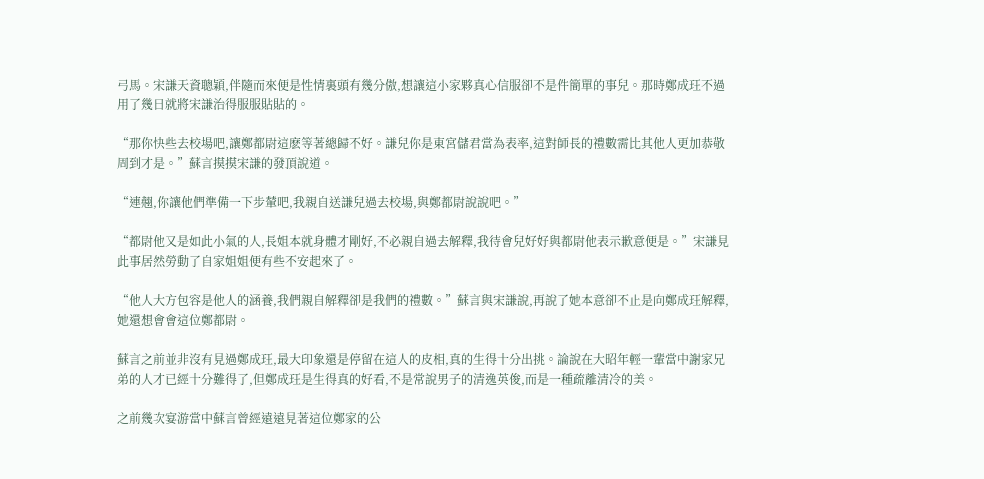弓馬。宋謙天資聰穎,伴隨而來便是性情裏頭有幾分傲,想讓這小家夥真心信服卻不是件簡單的事兒。那時鄭成玨不過用了幾日就將宋謙治得服服貼貼的。

“那你快些去校場吧,讓鄭都尉這麽等著總歸不好。謙兒你是東宮儲君當為表率,這對師長的禮數需比其他人更加恭敬周到才是。”蘇言摸摸宋謙的發頂說道。

“連翹,你讓他們準備一下步輦吧,我親自送謙兒過去校場,與鄭都尉說說吧。”

“都尉他又是如此小氣的人,長姐本就身體才剛好,不必親自過去解釋,我待會兒好好與都尉他表示歉意便是。”宋謙見此事居然勞動了自家姐姐便有些不安起來了。

“他人大方包容是他人的涵養,我們親自解釋卻是我們的禮數。”蘇言與宋謙說,再說了她本意卻不止是向鄭成玨解釋,她還想會會這位鄭都尉。

蘇言之前並非沒有見過鄭成玨,最大印象還是停留在這人的皮相,真的生得十分出挑。論說在大昭年輕一輩當中謝家兄弟的人才已經十分難得了,但鄭成玨是生得真的好看,不是常說男子的清逸英俊,而是一種疏離清冷的美。

之前幾次宴游當中蘇言曾經遠遠見著這位鄭家的公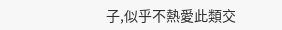子,似乎不熱愛此類交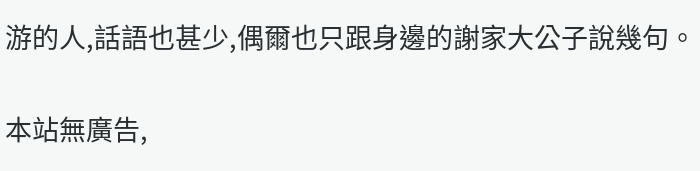游的人,話語也甚少,偶爾也只跟身邊的謝家大公子說幾句。

本站無廣告,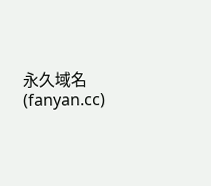永久域名(fanyan.cc)